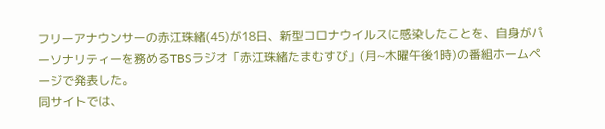フリーアナウンサーの赤江珠緒(45)が18日、新型コロナウイルスに感染したことを、自身がパーソナリティーを務めるTBSラジオ「赤江珠緒たまむすび」(月~木曜午後1時)の番組ホームページで発表した。
同サイトでは、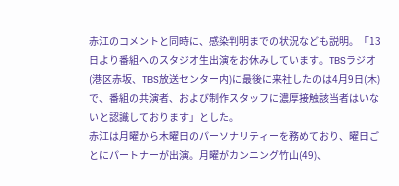赤江のコメントと同時に、感染判明までの状況なども説明。「13日より番組へのスタジオ生出演をお休みしています。TBSラジオ(港区赤坂、TBS放送センター内)に最後に来社したのは4月9日(木)で、番組の共演者、および制作スタッフに濃厚接触該当者はいないと認識しております」とした。
赤江は月曜から木曜日のパーソナリティーを務めており、曜日ごとにパートナーが出演。月曜がカンニング竹山(49)、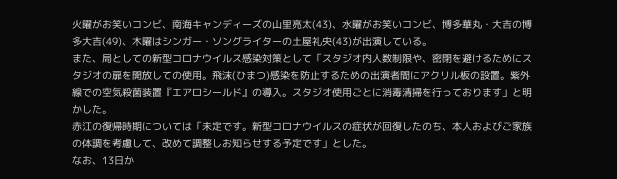火曜がお笑いコンビ、南海キャンディーズの山里亮太(43)、水曜がお笑いコンビ、博多華丸・大吉の博多大吉(49)、木曜はシンガー・ソングライターの土屋礼央(43)が出演している。
また、局としての新型コロナウイルス感染対策として「スタジオ内人数制限や、密閉を避けるためにスタジオの扉を開放しての使用。飛沫(ひまつ)感染を防止するための出演者間にアクリル板の設置。紫外線での空気殺菌装置『エアロシールド』の導入。スタジオ使用ごとに消毒清掃を行っております」と明かした。
赤江の復帰時期については「未定です。新型コロナウイルスの症状が回復したのち、本人およびご家族の体調を考慮して、改めて調整しお知らせする予定です」とした。
なお、13日か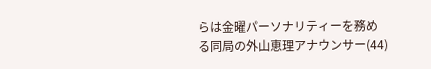らは金曜パーソナリティーを務める同局の外山恵理アナウンサー(44)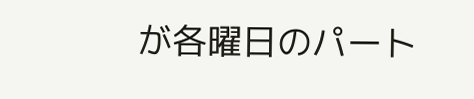が各曜日のパート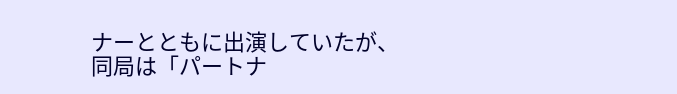ナーとともに出演していたが、同局は「パートナ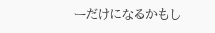ーだけになるかもし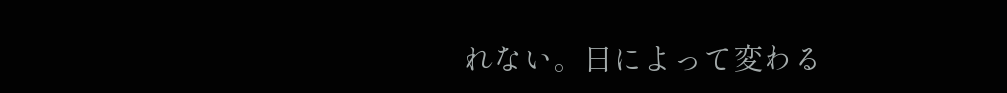れない。日によって変わる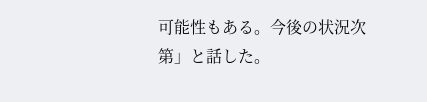可能性もある。今後の状況次第」と話した。